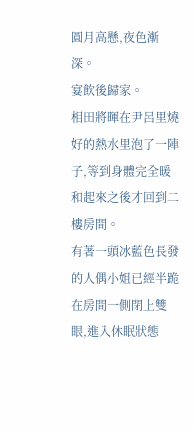圓月高懸,夜色漸深。
宴飲後歸家。
相田將暉在尹呂里燒好的熱水里泡了一陣子,等到身體完全暖和起來之後才回到二樓房間。
有著一頭冰藍色長發的人偶小姐已經半跪在房間一側閉上雙眼,進入休眠狀態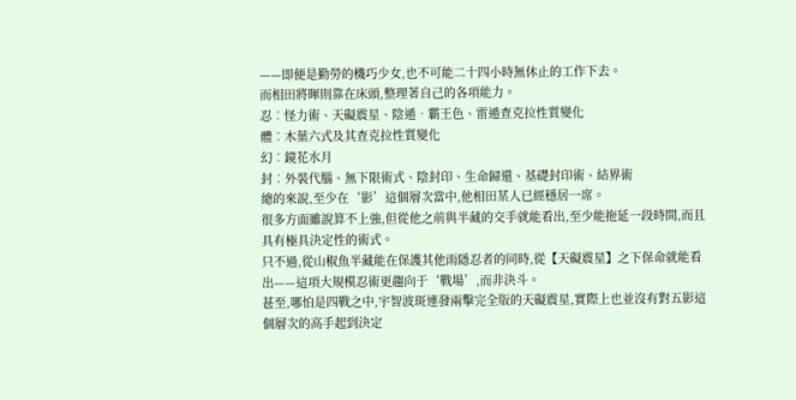——即便是勤勞的機巧少女,也不可能二十四小時無休止的工作下去。
而相田將暉則靠在床頭,整理著自己的各項能力。
忍︰怪力術、天礙震星、陰遁•霸王色、雷遁查克拉性質變化
體︰木葉六式及其查克拉性質變化
幻︰鏡花水月
封︰外裝代腦、無下限術式、陰封印、生命歸還、基礎封印術、結界術
總的來說,至少在‘影’這個層次當中,他相田某人已經穩居一席。
很多方面雖說算不上強,但從他之前與半藏的交手就能看出,至少能拖延一段時間,而且具有極具決定性的術式。
只不過,從山椒魚半藏能在保護其他雨隱忍者的同時,從【天礙震星】之下保命就能看出——這項大規模忍術更趨向于‘戰場’,而非決斗。
甚至,哪怕是四戰之中,宇智波斑連發兩擊完全版的天礙震星,實際上也並沒有對五影這個層次的高手起到決定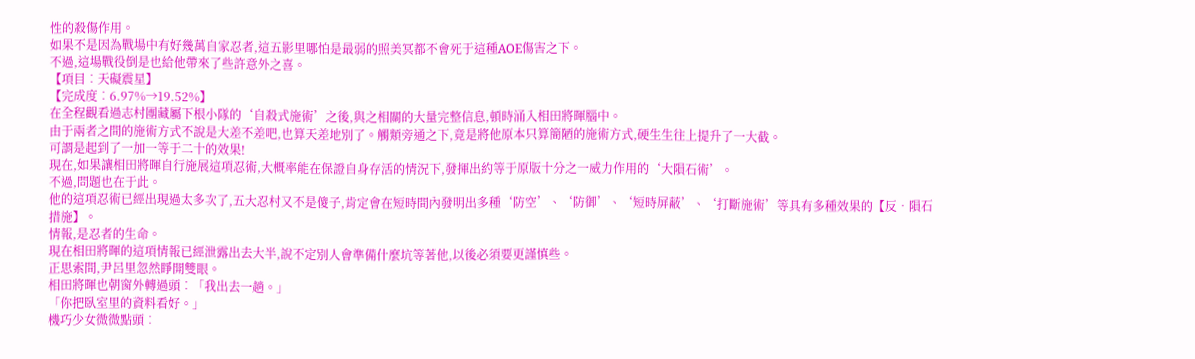性的殺傷作用。
如果不是因為戰場中有好幾萬自家忍者,這五影里哪怕是最弱的照美冥都不會死于這種AOE傷害之下。
不過,這場戰役倒是也給他帶來了些許意外之喜。
【項目︰天礙震星】
【完成度︰6.97%→19.52%】
在全程觀看過志村團藏屬下根小隊的‘自殺式施術’之後,與之相關的大量完整信息,頓時涌入相田將暉腦中。
由于兩者之間的施術方式不說是大差不差吧,也算天差地別了。觸類旁通之下,竟是將他原本只算簡陋的施術方式,硬生生往上提升了一大截。
可謂是起到了一加一等于二十的效果!
現在,如果讓相田將暉自行施展這項忍術,大概率能在保證自身存活的情況下,發揮出約等于原版十分之一威力作用的‘大隕石術’。
不過,問題也在于此。
他的這項忍術已經出現過太多次了,五大忍村又不是傻子,肯定會在短時間內發明出多種‘防空’、‘防御’、‘短時屏蔽’、‘打斷施術’等具有多種效果的【反•隕石措施】。
情報,是忍者的生命。
現在相田將暉的這項情報已經泄露出去大半,說不定別人會準備什麼坑等著他,以後必須要更謹慎些。
正思索間,尹呂里忽然睜開雙眼。
相田將暉也朝窗外轉過頭︰「我出去一趟。」
「你把臥室里的資料看好。」
機巧少女微微點頭︰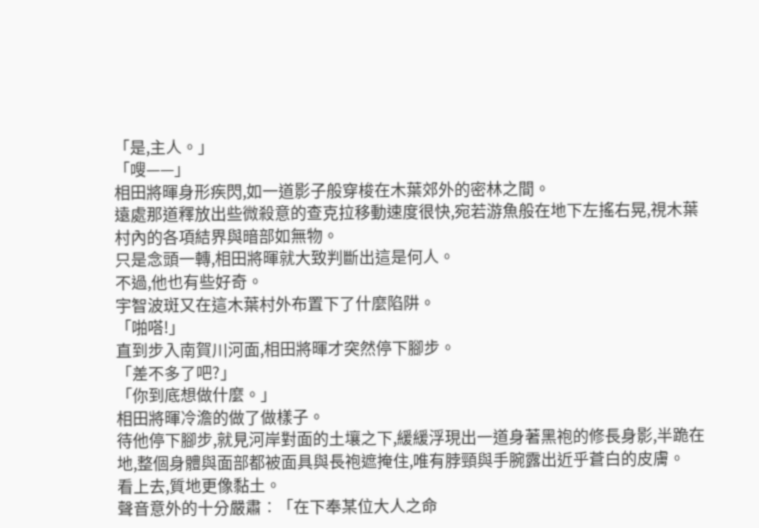「是,主人。」
「嗖——」
相田將暉身形疾閃,如一道影子般穿梭在木葉郊外的密林之間。
遠處那道釋放出些微殺意的查克拉移動速度很快,宛若游魚般在地下左搖右晃,視木葉村內的各項結界與暗部如無物。
只是念頭一轉,相田將暉就大致判斷出這是何人。
不過,他也有些好奇。
宇智波斑又在這木葉村外布置下了什麼陷阱。
「啪嗒!」
直到步入南賀川河面,相田將暉才突然停下腳步。
「差不多了吧?」
「你到底想做什麼。」
相田將暉冷澹的做了做樣子。
待他停下腳步,就見河岸對面的土壤之下,緩緩浮現出一道身著黑袍的修長身影,半跪在地,整個身體與面部都被面具與長袍遮掩住,唯有脖頸與手腕露出近乎蒼白的皮膚。
看上去,質地更像黏土。
聲音意外的十分嚴肅︰「在下奉某位大人之命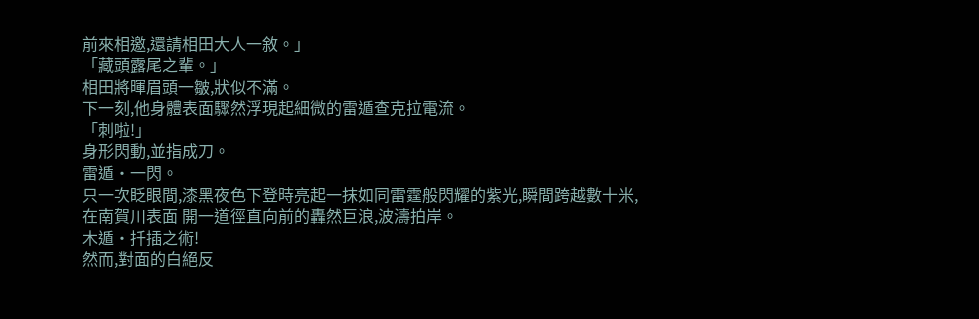前來相邀,還請相田大人一敘。」
「藏頭露尾之輩。」
相田將暉眉頭一皺,狀似不滿。
下一刻,他身體表面驟然浮現起細微的雷遁查克拉電流。
「刺啦!」
身形閃動,並指成刀。
雷遁•一閃。
只一次眨眼間,漆黑夜色下登時亮起一抹如同雷霆般閃耀的紫光,瞬間跨越數十米,在南賀川表面 開一道徑直向前的轟然巨浪,波濤拍岸。
木遁•扦插之術!
然而,對面的白絕反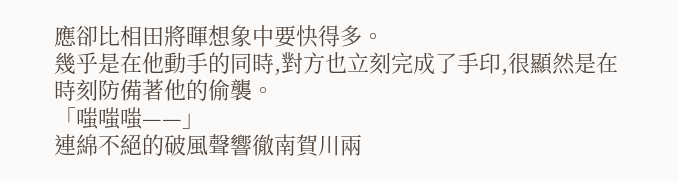應卻比相田將暉想象中要快得多。
幾乎是在他動手的同時,對方也立刻完成了手印,很顯然是在時刻防備著他的偷襲。
「嗤嗤嗤——」
連綿不絕的破風聲響徹南賀川兩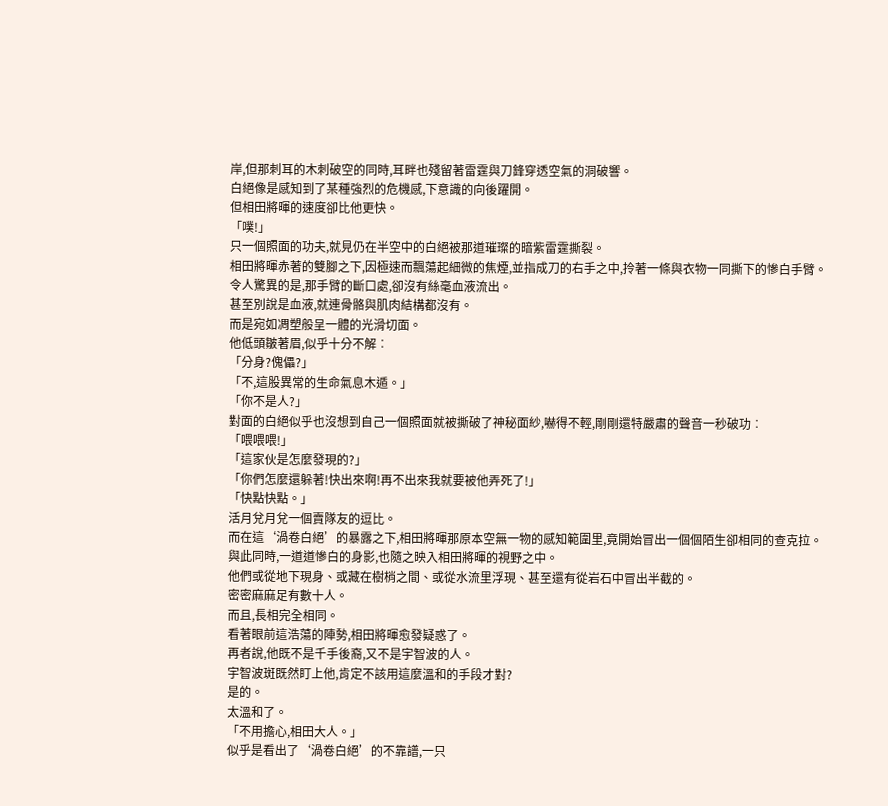岸,但那刺耳的木刺破空的同時,耳畔也殘留著雷霆與刀鋒穿透空氣的洞破響。
白絕像是感知到了某種強烈的危機感,下意識的向後躍開。
但相田將暉的速度卻比他更快。
「噗!」
只一個照面的功夫,就見仍在半空中的白絕被那道璀璨的暗紫雷霆撕裂。
相田將暉赤著的雙腳之下,因極速而飄蕩起細微的焦煙,並指成刀的右手之中,拎著一條與衣物一同撕下的慘白手臂。
令人驚異的是,那手臂的斷口處,卻沒有絲毫血液流出。
甚至別說是血液,就連骨骼與肌肉結構都沒有。
而是宛如凋塑般呈一體的光滑切面。
他低頭皺著眉,似乎十分不解︰
「分身?傀儡?」
「不,這股異常的生命氣息木遁。」
「你不是人?」
對面的白絕似乎也沒想到自己一個照面就被撕破了神秘面紗,嚇得不輕,剛剛還特嚴肅的聲音一秒破功︰
「喂喂喂!」
「這家伙是怎麼發現的?」
「你們怎麼還躲著!快出來啊!再不出來我就要被他弄死了!」
「快點快點。」
活月兌月兌一個賣隊友的逗比。
而在這‘渦卷白絕’的暴露之下,相田將暉那原本空無一物的感知範圍里,竟開始冒出一個個陌生卻相同的查克拉。
與此同時,一道道慘白的身影,也隨之映入相田將暉的視野之中。
他們或從地下現身、或藏在樹梢之間、或從水流里浮現、甚至還有從岩石中冒出半截的。
密密麻麻足有數十人。
而且,長相完全相同。
看著眼前這浩蕩的陣勢,相田將暉愈發疑惑了。
再者說,他既不是千手後裔,又不是宇智波的人。
宇智波斑既然盯上他,肯定不該用這麼溫和的手段才對?
是的。
太溫和了。
「不用擔心,相田大人。」
似乎是看出了‘渦卷白絕’的不靠譜,一只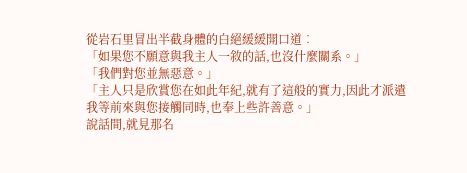從岩石里冒出半截身體的白絕緩緩開口道︰
「如果您不願意與我主人一敘的話,也沒什麼關系。」
「我們對您並無惡意。」
「主人只是欣賞您在如此年紀,就有了這般的實力,因此才派遣我等前來與您接觸同時,也奉上些許善意。」
說話間,就見那名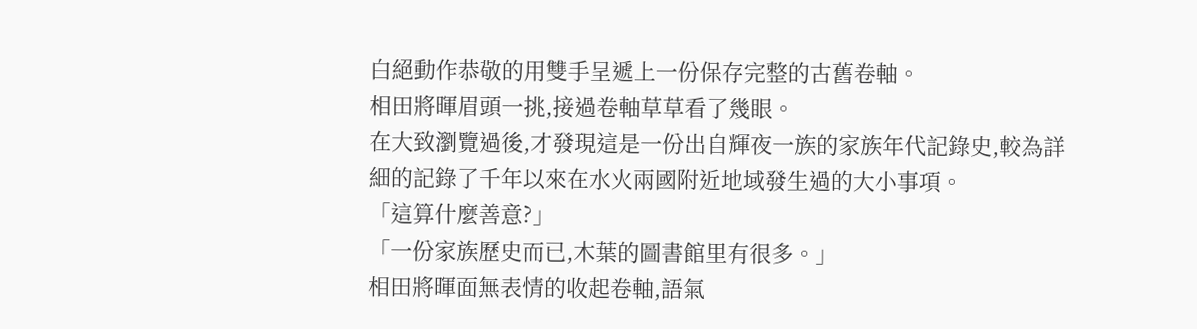白絕動作恭敬的用雙手呈遞上一份保存完整的古舊卷軸。
相田將暉眉頭一挑,接過卷軸草草看了幾眼。
在大致瀏覽過後,才發現這是一份出自輝夜一族的家族年代記錄史,較為詳細的記錄了千年以來在水火兩國附近地域發生過的大小事項。
「這算什麼善意?」
「一份家族歷史而已,木葉的圖書館里有很多。」
相田將暉面無表情的收起卷軸,語氣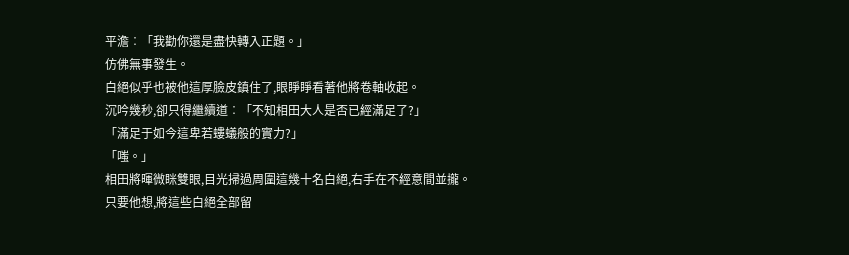平澹︰「我勸你還是盡快轉入正題。」
仿佛無事發生。
白絕似乎也被他這厚臉皮鎮住了,眼睜睜看著他將卷軸收起。
沉吟幾秒,卻只得繼續道︰「不知相田大人是否已經滿足了?」
「滿足于如今這卑若螻蟻般的實力?」
「嗤。」
相田將暉微眯雙眼,目光掃過周圍這幾十名白絕,右手在不經意間並攏。
只要他想,將這些白絕全部留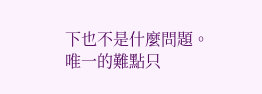下也不是什麼問題。
唯一的難點只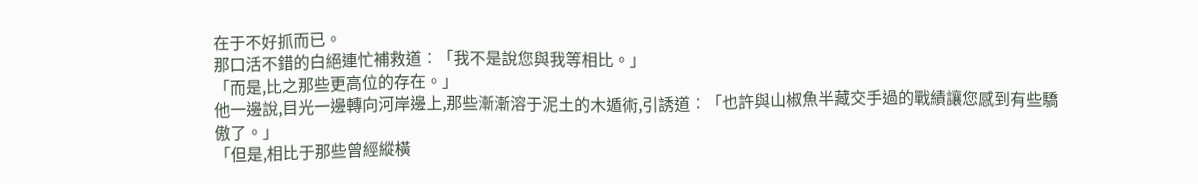在于不好抓而已。
那口活不錯的白絕連忙補救道︰「我不是說您與我等相比。」
「而是,比之那些更高位的存在。」
他一邊說,目光一邊轉向河岸邊上,那些漸漸溶于泥土的木遁術,引誘道︰「也許與山椒魚半藏交手過的戰績讓您感到有些驕傲了。」
「但是,相比于那些曾經縱橫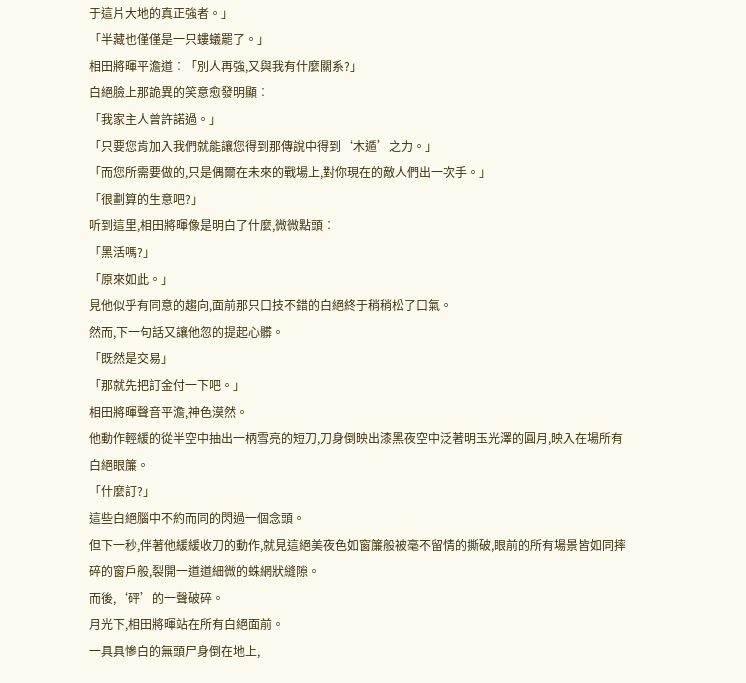于這片大地的真正強者。」
「半藏也僅僅是一只螻蟻罷了。」
相田將暉平澹道︰「別人再強,又與我有什麼關系?」
白絕臉上那詭異的笑意愈發明顯︰
「我家主人曾許諾過。」
「只要您肯加入我們就能讓您得到那傳說中得到‘木遁’之力。」
「而您所需要做的,只是偶爾在未來的戰場上,對你現在的敵人們出一次手。」
「很劃算的生意吧?」
听到這里,相田將暉像是明白了什麼,微微點頭︰
「黑活嗎?」
「原來如此。」
見他似乎有同意的趨向,面前那只口技不錯的白絕終于稍稍松了口氣。
然而,下一句話又讓他忽的提起心髒。
「既然是交易」
「那就先把訂金付一下吧。」
相田將暉聲音平澹,神色漠然。
他動作輕緩的從半空中抽出一柄雪亮的短刀,刀身倒映出漆黑夜空中泛著明玉光澤的圓月,映入在場所有白絕眼簾。
「什麼訂?」
這些白絕腦中不約而同的閃過一個念頭。
但下一秒,伴著他緩緩收刀的動作,就見這絕美夜色如窗簾般被毫不留情的撕破,眼前的所有場景皆如同摔碎的窗戶般,裂開一道道細微的蛛網狀縫隙。
而後,‘砰’的一聲破碎。
月光下,相田將暉站在所有白絕面前。
一具具慘白的無頭尸身倒在地上,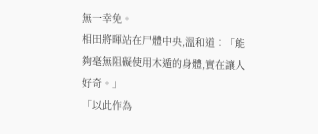無一幸免。
相田將暉站在尸體中央,溫和道︰「能夠毫無阻礙使用木遁的身體,實在讓人好奇。」
「以此作為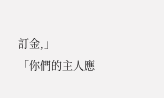訂金,」
「你們的主人應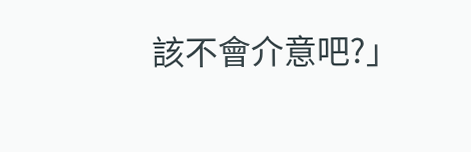該不會介意吧?」